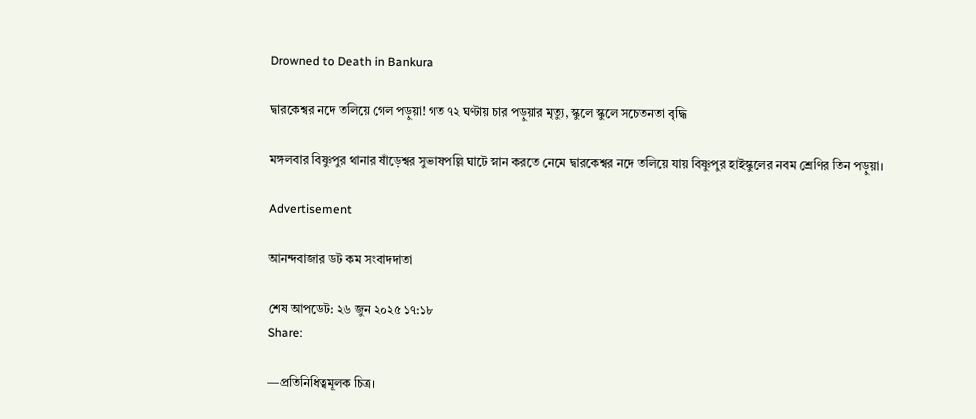Drowned to Death in Bankura

দ্বারকেশ্বর নদে তলিয়ে গেল পড়ুয়া! গত ৭২ ঘণ্টায় চার পড়ুয়ার মৃত্যু, স্কুলে স্কুলে সচেতনতা বৃদ্ধি

মঙ্গলবার বিষ্ণুপুর থানার ষাঁড়েশ্বর সুভাষপল্লি ঘাটে স্নান করতে নেমে দ্বারকেশ্বর নদে তলিয়ে যায় বিষ্ণুপুর হাইস্কুলের নবম শ্রেণির তিন পড়ুয়া।

Advertisement

আনন্দবাজার ডট কম সংবাদদাতা

শেষ আপডেট: ২৬ জুন ২০২৫ ১৭:১৮
Share:

—প্রতিনিধিত্বমূলক চিত্র।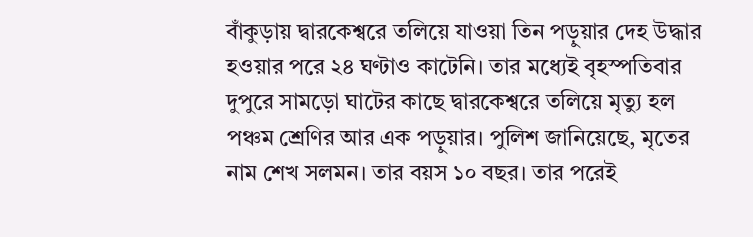বাঁকুড়ায় দ্বারকেশ্বরে তলিয়ে যাওয়া তিন পড়ুয়ার দেহ উদ্ধার হওয়ার পরে ২৪ ঘণ্টাও কাটেনি। তার মধ্যেই বৃহস্পতিবার দুপুরে সামড়ো ঘাটের কাছে দ্বারকেশ্বরে তলিয়ে মৃত্যু হল পঞ্চম শ্রেণির আর এক পড়ুয়ার। পুলিশ জানিয়েছে, মৃতের নাম শেখ সলমন। তার বয়স ১০ বছর। তার পরেই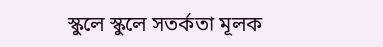স্কুলে স্কুলে সতর্কতা মূলক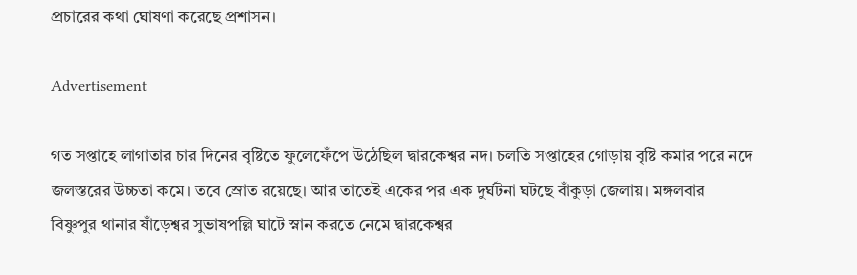প্রচারের কথা ঘোষণা করেছে প্রশাসন।

Advertisement

গত সপ্তাহে লাগাতার চার দিনের বৃষ্টিতে ফুলেফেঁপে উঠেছিল দ্বারকেশ্বর নদ। চলতি সপ্তাহের গোড়ায় বৃষ্টি কমার পরে নদে জলস্তরের উচ্চতা কমে। তবে স্রোত রয়েছে। আর তাতেই একের পর এক দুর্ঘটনা ঘটছে বাঁকুড়া জেলায়। মঙ্গলবার বিষ্ণুপুর থানার ষাঁড়েশ্বর সুভাষপল্লি ঘাটে স্নান করতে নেমে দ্বারকেশ্বর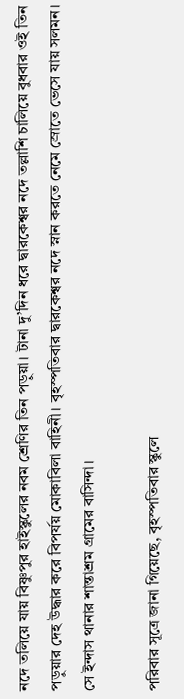নদে তলিয়ে যায় বিষ্ণুপুর হাইস্কুলের নবম শ্রেণির তিন পড়ুয়া। টানা দু’দিন ধরে দ্বারকেশ্বর নদে তল্লাশি চালিয়ে বুধবার ওই তিন পড়ুয়ার দেহ উদ্ধার করে বিপর্যয় মোকাবিলা বাহিনী। বৃহস্পতিবার দ্বারকেশ্বর নদে স্নান করতে নেমে স্রোতে ভেসে যায় সলমন। সে ইন্দাস থানার শান্তাশ্রম গ্রামের বাসিন্দা।

পরিবার সূত্রে জানা গিয়েছে, বৃহস্পতিবার স্কুলে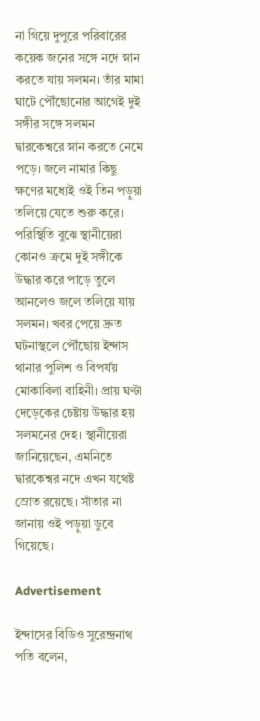না গিয়ে দুপুরে পরিবারের কয়েক জনের সঙ্গে নদে স্নান করতে যায় সলমন। তাঁর মামা ঘাটে পৌঁছোনোর আগেই দুই সঙ্গীর সঙ্গে সলমন দ্বারকেশ্বরে স্নান করতে নেমে পড়ে। জলে নামার কিছু ক্ষণের মধ্যেই ওই তিন পড়ুয়া তলিয়ে যেতে শুরু করে। পরিস্থিতি বুঝে স্থানীয়েরা কোনও ক্রমে দুই সঙ্গীকে উদ্ধার করে পাড়ে তুলে আনলেও জলে তলিয়ে যায় সলমন। খবর পেয়ে দ্রুত ঘটনাস্থলে পৌঁছোয় ইন্দাস থানার পুলিশ ও বিপর্যয় মোকাবিলা বাহিনী। প্রায় ঘণ্টা দেড়েকের চেষ্টায় উদ্ধার হয় সলমনের দেহ। স্থানীয়েরা জানিয়েছেন, এমনিতে দ্বারকেশ্বর নদে এখন যথেষ্ট স্রোত রয়েছে। সাঁতার না জানায় ওই পড়ুয়া ডুবে গিয়েছে।

Advertisement

ইন্দাসের বিডিও সুরেন্দ্রনাথ পতি বলেন,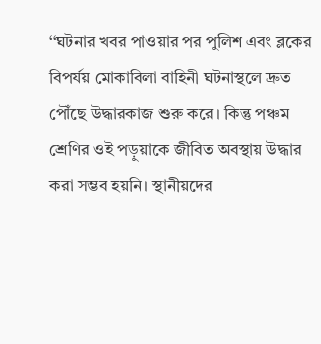‘‘ঘটনার খবর পাওয়ার পর পুলিশ এবং ব্লকের বিপর্যয় মোকাবিলা বাহিনী ঘটনাস্থলে দ্রুত পৌঁছে উদ্ধারকাজ শুরু করে। কিন্তু পঞ্চম শ্রেণির ওই পড়ুয়াকে জীবিত অবস্থায় উদ্ধার করা সম্ভব হয়নি। স্থানীয়দের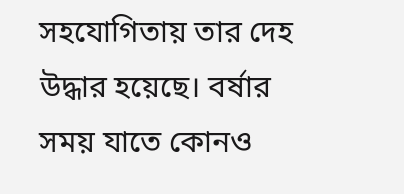সহযোগিতায় তার দেহ উদ্ধার হয়েছে। বর্ষার সময় যাতে কোনও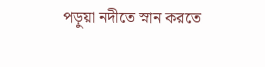পড়ুয়া নদীতে স্নান করতে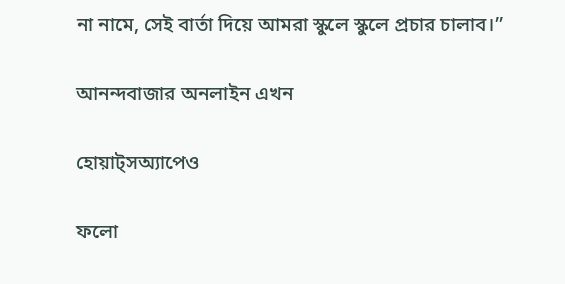না নামে, সেই বার্তা দিয়ে আমরা স্কুলে স্কুলে প্রচার চালাব।’’

আনন্দবাজার অনলাইন এখন

হোয়াট্‌সঅ্যাপেও

ফলো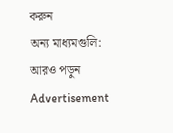করুন
অন্য মাধ্যমগুলি:
আরও পড়ুন
Advertisement